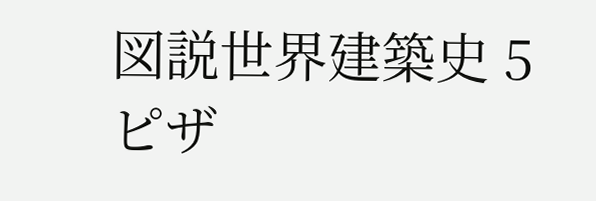図説世界建築史 5 ピザ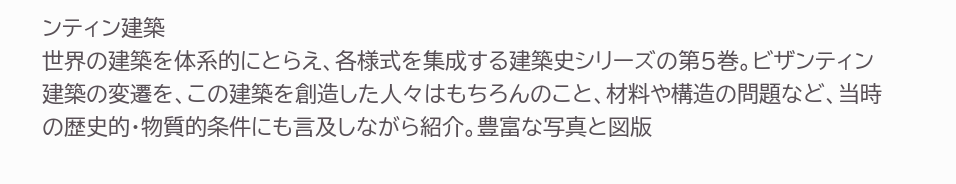ンティン建築
世界の建築を体系的にとらえ、各様式を集成する建築史シリーズの第5巻。ビザンティン建築の変遷を、この建築を創造した人々はもちろんのこと、材料や構造の問題など、当時の歴史的・物質的条件にも言及しながら紹介。豊富な写真と図版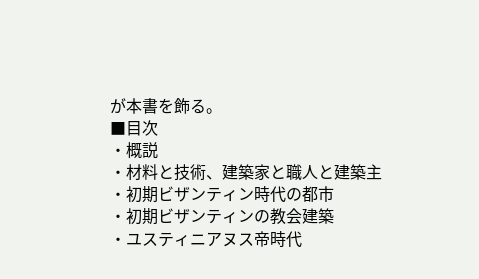が本書を飾る。
■目次
・概説
・材料と技術、建築家と職人と建築主
・初期ビザンティン時代の都市
・初期ビザンティンの教会建築
・ユスティニアヌス帝時代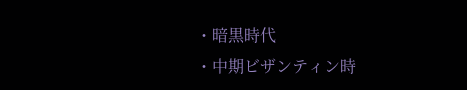・暗黒時代
・中期ビザンティン時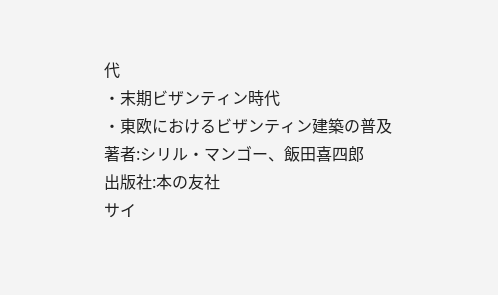代
・末期ビザンティン時代
・東欧におけるビザンティン建築の普及
著者:シリル・マンゴー、飯田喜四郎
出版社:本の友社
サイ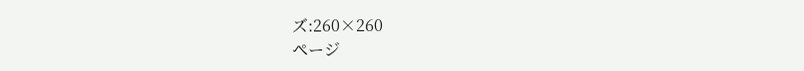ズ:260×260
ページ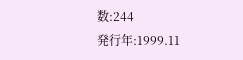数:244
発行年:1999.11